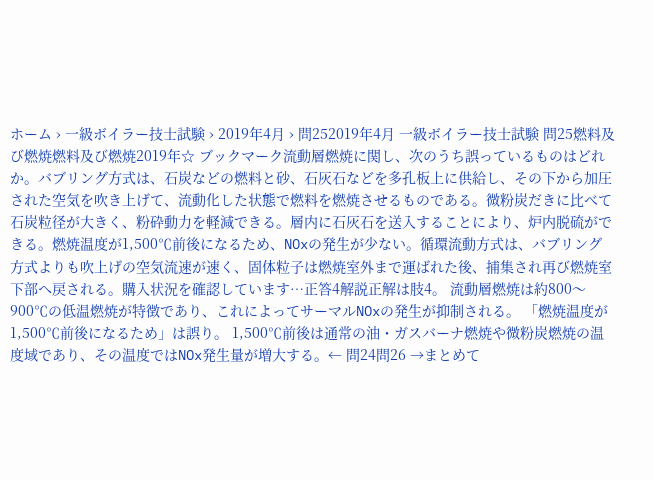ホーム › 一級ボイラー技士試験 › 2019年4月 › 問252019年4月 一級ボイラー技士試験 問25燃料及び燃焼燃料及び燃焼2019年☆ ブックマーク流動層燃焼に関し、次のうち誤っているものはどれか。バブリング方式は、石炭などの燃料と砂、石灰石などを多孔板上に供給し、その下から加圧された空気を吹き上げて、流動化した状態で燃料を燃焼させるものである。微粉炭だきに比べて石炭粒径が大きく、粉砕動力を軽減できる。層内に石灰石を送入することにより、炉内脱硫ができる。燃焼温度が1,500℃前後になるため、NOxの発生が少ない。循環流動方式は、バブリング方式よりも吹上げの空気流速が速く、固体粒子は燃焼室外まで運ばれた後、捕集され再び燃焼室下部へ戻される。購入状況を確認しています…正答4解説正解は肢4。 流動層燃焼は約800〜900℃の低温燃焼が特徴であり、これによってサーマルNOxの発生が抑制される。 「燃焼温度が1,500℃前後になるため」は誤り。 1,500℃前後は通常の油・ガスバーナ燃焼や微粉炭燃焼の温度域であり、その温度ではNOx発生量が増大する。← 問24問26 →まとめて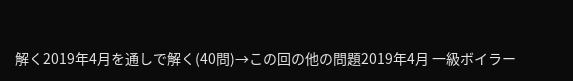解く2019年4月を通しで解く(40問)→この回の他の問題2019年4月 一級ボイラー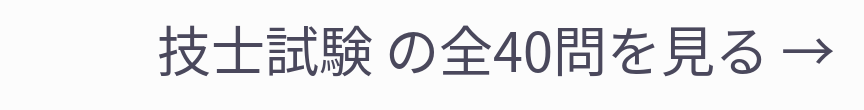技士試験 の全40問を見る →